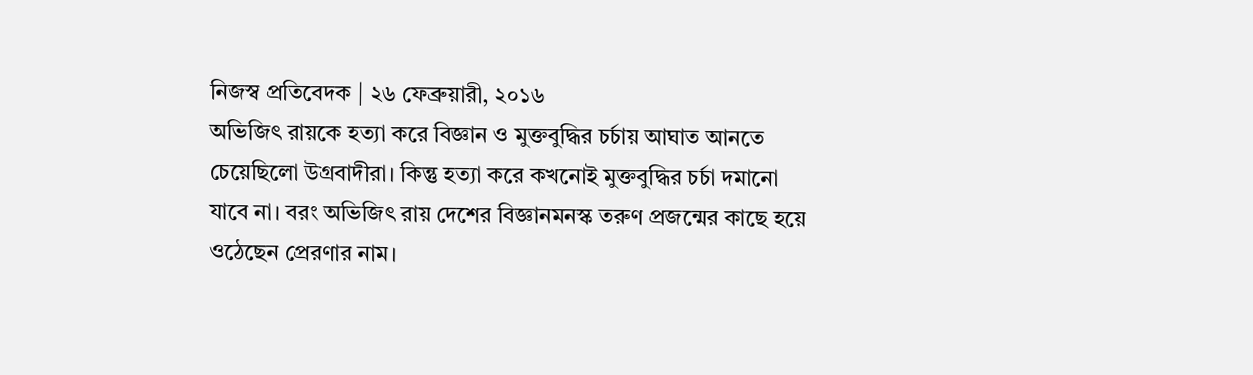নিজস্ব প্রতিবেদক | ২৬ ফেব্রুয়ারী, ২০১৬
অভিজিৎ রায়কে হত্যা করে বিজ্ঞান ও মুক্তবুদ্ধির চর্চায় আঘাত আনতে চেয়েছিলো উগ্রবাদীরা। কিন্তু হত্যা করে কখনোই মুক্তবুদ্ধির চর্চা দমানো যাবে না। বরং অভিজিৎ রায় দেশের বিজ্ঞানমনস্ক তরুণ প্রজন্মের কাছে হয়ে ওঠেছেন প্রেরণার নাম।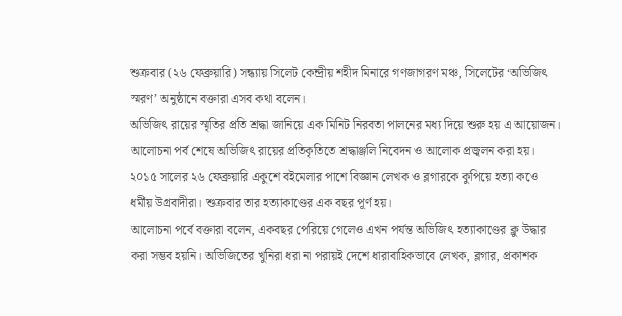শুক্রবার (২৬ ফেব্রুয়ারি) সন্ধ্যায় সিলেট কেন্দ্রীয় শহীদ মিনারে গণজাগরণ মঞ্চ, সিলেটের ‘অভিজিৎ স্মরণ’ অনুষ্ঠানে বক্তারা এসব কথা বলেন।
অভিজিৎ রায়ের স্মৃতির প্রতি শ্রদ্ধা জানিয়ে এক মিনিট নিরবতা পালনের মধ্য দিয়ে শুরু হয় এ আয়োজন। আলোচনা পর্ব শেষে অভিজিৎ রায়ের প্রতিকৃতিতে শ্রদ্ধাঞ্জলি নিবেদন ও আলোক প্রজ্বলন করা হয়।
২০১৫ সালের ২৬ ফেব্রুয়ারি একুশে বইমেলার পাশে বিজ্ঞান লেখক ও ব্লগারকে কুপিয়ে হত্যা কওে ধর্মীয় উগ্রবাদীরা। শুক্রবার তার হত্যাকাণ্ডের এক বছর পূর্ণ হয়।
আলোচনা পর্বে বক্তারা বলেন, একবছর পেরিয়ে গেলেও এখন পর্যন্ত অভিজিৎ হত্যাকাণ্ডের ক্লু উদ্ধার করা সম্ভব হয়নি। অভিজিতের খুনিরা ধরা না পরায়ই দেশে ধারাবাহিকভাবে লেখক, ব্লগার, প্রকাশক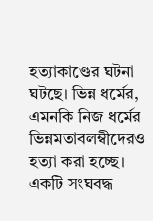হত্যাকাণ্ডের ঘটনা ঘটছে। ভিন্ন ধর্মের, এমনকি নিজ ধর্মের ভিন্নমতাবলম্বীদেরও হত্যা করা হচ্ছে। একটি সংঘবদ্ধ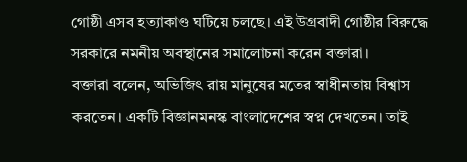গোষ্ঠী এসব হত্যাকাণ্ড ঘটিয়ে চলছে। এই উগ্রবাদী গোষ্ঠীর বিরুদ্ধে সরকারে নমনীয় অবস্থানের সমালোচনা করেন বক্তারা।
বক্তারা বলেন, অভিজিৎ রায় মানুষের মতের স্বাধীনতায় বিশ্বাস করতেন। একটি বিজ্ঞানমনস্ক বাংলাদেশের স্বপ্ন দেখতেন। তাই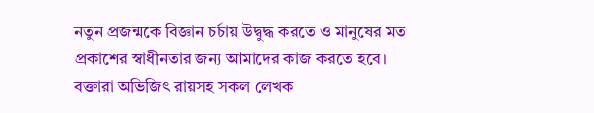নতুন প্রজন্মকে বিজ্ঞান চর্চায় উদ্বুদ্ধ করতে ও মানুষের মত প্রকাশের স্বাধীনতার জন্য আমাদের কাজ করতে হবে।
বক্তারা অভিজিৎ রায়সহ সকল লেখক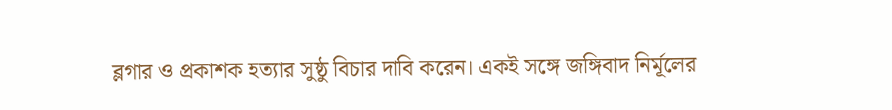ব্লগার ও প্রকাশক হত্যার সুষ্ঠু বিচার দাবি করেন। একই সঙ্গে জঙ্গিবাদ নির্মূলের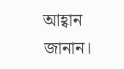আহ্বান জানান।